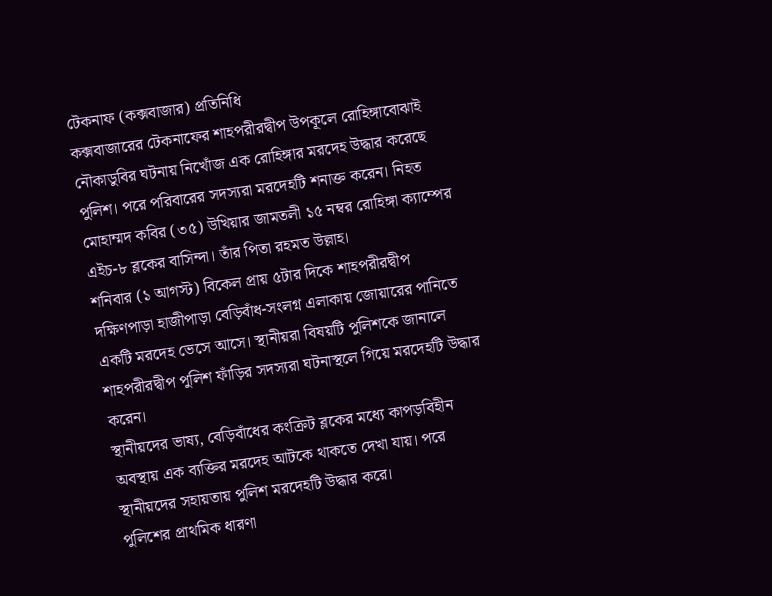টেকনাফ (কক্সবাজার) প্রতিনিধি
কক্সবাজারের টেকনাফের শাহপরীরদ্বীপ উপকূলে রোহিঙ্গাবোঝাই নৌকাডুবির ঘটনায় নিখোঁজ এক রোহিঙ্গার মরদেহ উদ্ধার করেছে পুলিশ। পরে পরিবারের সদস্যরা মরদেহটি শনাক্ত করেন। নিহত মোহাম্মদ কবির (৩৫) উখিয়ার জামতলী ১৫ নম্বর রোহিঙ্গা ক্যাম্পের এইচ-৮ ব্লকের বাসিন্দা। তাঁর পিতা রহমত উল্লাহ।
শনিবার (১ আগস্ট) বিকেল প্রায় ৫টার দিকে শাহপরীরদ্বীপ দক্ষিণপাড়া হাজীপাড়া বেড়িবাঁধ-সংলগ্ন এলাকায় জোয়ারের পানিতে একটি মরদেহ ভেসে আসে। স্থানীয়রা বিষয়টি পুলিশকে জানালে শাহপরীরদ্বীপ পুলিশ ফাঁড়ির সদস্যরা ঘটনাস্থলে গিয়ে মরদেহটি উদ্ধার করেন।
স্থানীয়দের ভাষ্য, বেড়িবাঁধের কংক্রিট ব্লকের মধ্যে কাপড়বিহীন অবস্থায় এক ব্যক্তির মরদেহ আটকে থাকতে দেখা যায়। পরে স্থানীয়দের সহায়তায় পুলিশ মরদেহটি উদ্ধার করে।
পুলিশের প্রাথমিক ধারণা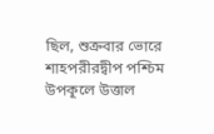ছিল, শুক্রবার ভোরে শাহপরীরদ্বীপ পশ্চিম উপকূলে উত্তাল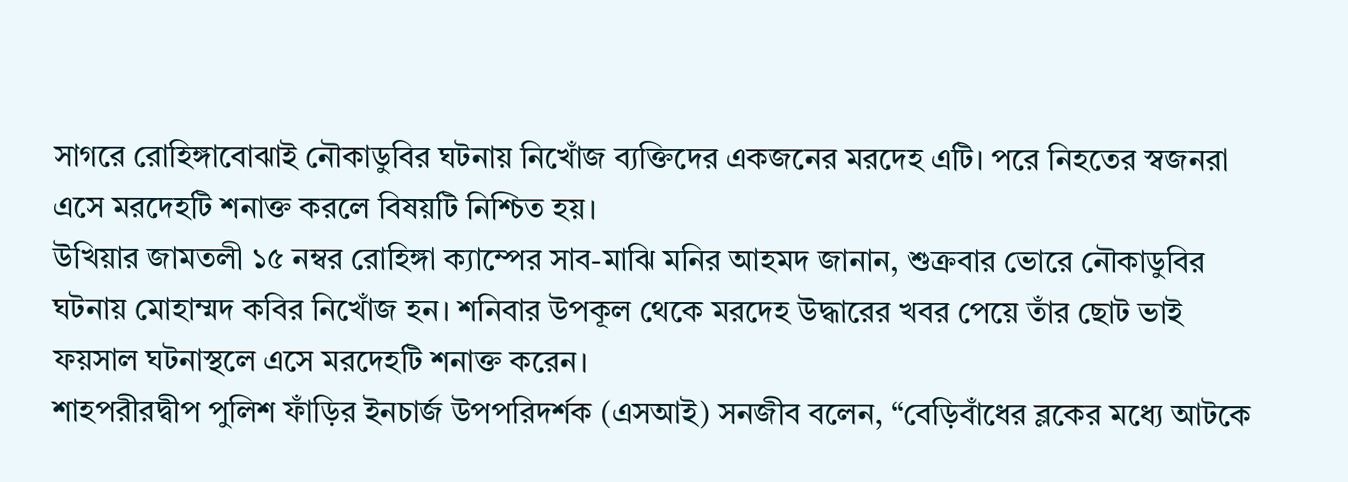সাগরে রোহিঙ্গাবোঝাই নৌকাডুবির ঘটনায় নিখোঁজ ব্যক্তিদের একজনের মরদেহ এটি। পরে নিহতের স্বজনরা এসে মরদেহটি শনাক্ত করলে বিষয়টি নিশ্চিত হয়।
উখিয়ার জামতলী ১৫ নম্বর রোহিঙ্গা ক্যাম্পের সাব-মাঝি মনির আহমদ জানান, শুক্রবার ভোরে নৌকাডুবির ঘটনায় মোহাম্মদ কবির নিখোঁজ হন। শনিবার উপকূল থেকে মরদেহ উদ্ধারের খবর পেয়ে তাঁর ছোট ভাই ফয়সাল ঘটনাস্থলে এসে মরদেহটি শনাক্ত করেন।
শাহপরীরদ্বীপ পুলিশ ফাঁড়ির ইনচার্জ উপপরিদর্শক (এসআই) সনজীব বলেন, “বেড়িবাঁধের ব্লকের মধ্যে আটকে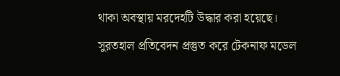থাকা অবস্থায় মরদেহটি উদ্ধার করা হয়েছে। সুরতহাল প্রতিবেদন প্রস্তুত করে টেকনাফ মডেল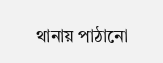থানায় পাঠানো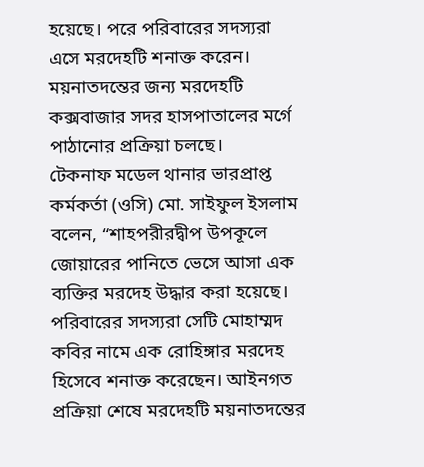হয়েছে। পরে পরিবারের সদস্যরা এসে মরদেহটি শনাক্ত করেন। ময়নাতদন্তের জন্য মরদেহটি কক্সবাজার সদর হাসপাতালের মর্গে পাঠানোর প্রক্রিয়া চলছে।
টেকনাফ মডেল থানার ভারপ্রাপ্ত কর্মকর্তা (ওসি) মো. সাইফুল ইসলাম বলেন, “শাহপরীরদ্বীপ উপকূলে জোয়ারের পানিতে ভেসে আসা এক ব্যক্তির মরদেহ উদ্ধার করা হয়েছে। পরিবারের সদস্যরা সেটি মোহাম্মদ কবির নামে এক রোহিঙ্গার মরদেহ হিসেবে শনাক্ত করেছেন। আইনগত প্রক্রিয়া শেষে মরদেহটি ময়নাতদন্তের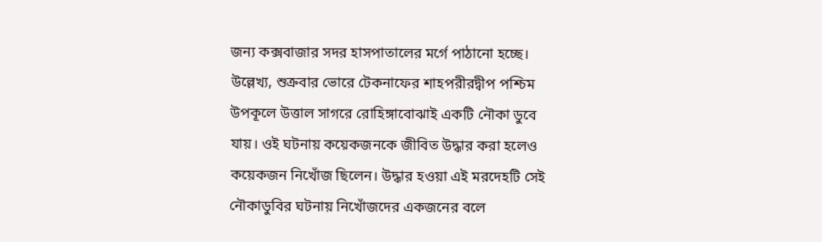জন্য কক্সবাজার সদর হাসপাতালের মর্গে পাঠানো হচ্ছে।
উল্লেখ্য, শুক্রবার ভোরে টেকনাফের শাহপরীরদ্বীপ পশ্চিম উপকূলে উত্তাল সাগরে রোহিঙ্গাবোঝাই একটি নৌকা ডুবে যায়। ওই ঘটনায় কয়েকজনকে জীবিত উদ্ধার করা হলেও কয়েকজন নিখোঁজ ছিলেন। উদ্ধার হওয়া এই মরদেহটি সেই নৌকাডুবির ঘটনায় নিখোঁজদের একজনের বলে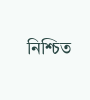নিশ্চিত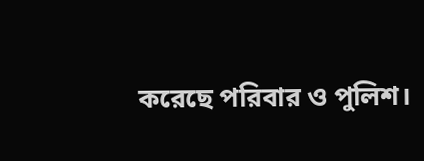করেছে পরিবার ও পুলিশ।